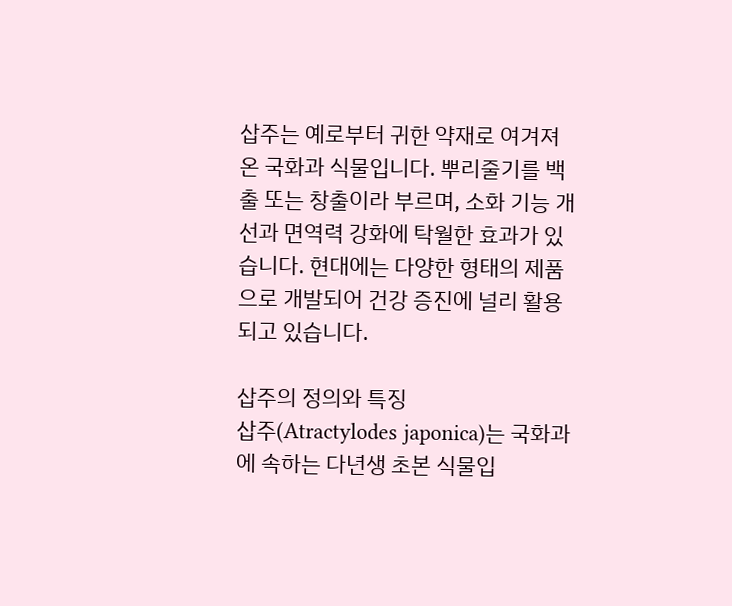삽주는 예로부터 귀한 약재로 여겨져 온 국화과 식물입니다. 뿌리줄기를 백출 또는 창출이라 부르며, 소화 기능 개선과 면역력 강화에 탁월한 효과가 있습니다. 현대에는 다양한 형태의 제품으로 개발되어 건강 증진에 널리 활용되고 있습니다.

삽주의 정의와 특징
삽주(Atractylodes japonica)는 국화과에 속하는 다년생 초본 식물입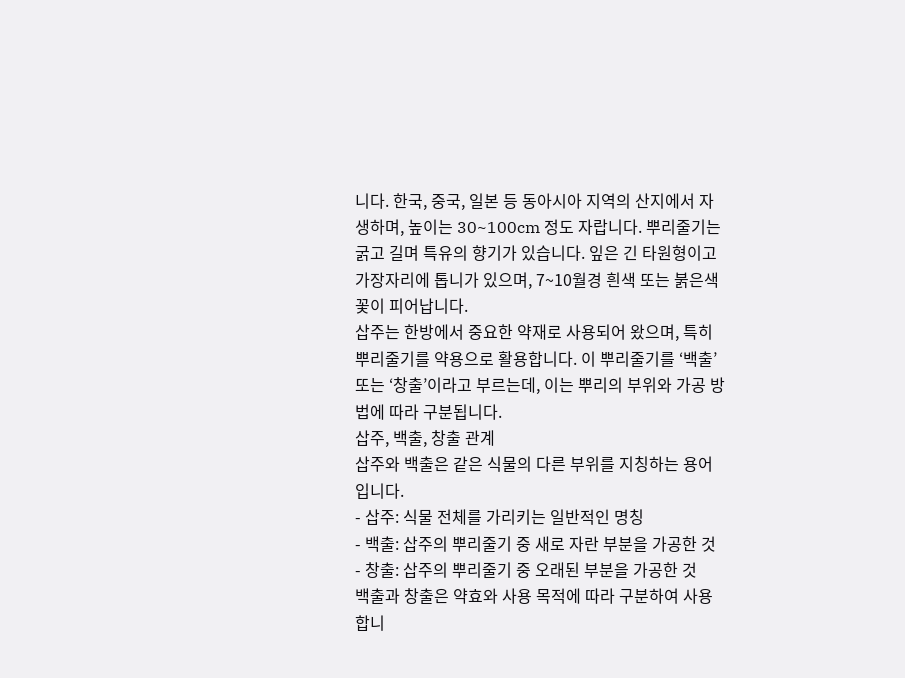니다. 한국, 중국, 일본 등 동아시아 지역의 산지에서 자생하며, 높이는 30~100cm 정도 자랍니다. 뿌리줄기는 굵고 길며 특유의 향기가 있습니다. 잎은 긴 타원형이고 가장자리에 톱니가 있으며, 7~10월경 흰색 또는 붉은색 꽃이 피어납니다.
삽주는 한방에서 중요한 약재로 사용되어 왔으며, 특히 뿌리줄기를 약용으로 활용합니다. 이 뿌리줄기를 ‘백출’ 또는 ‘창출’이라고 부르는데, 이는 뿌리의 부위와 가공 방법에 따라 구분됩니다.
삽주, 백출, 창출 관계
삽주와 백출은 같은 식물의 다른 부위를 지칭하는 용어입니다.
- 삽주: 식물 전체를 가리키는 일반적인 명칭
- 백출: 삽주의 뿌리줄기 중 새로 자란 부분을 가공한 것
- 창출: 삽주의 뿌리줄기 중 오래된 부분을 가공한 것
백출과 창출은 약효와 사용 목적에 따라 구분하여 사용합니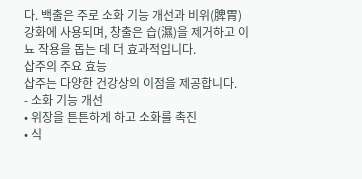다. 백출은 주로 소화 기능 개선과 비위(脾胃) 강화에 사용되며, 창출은 습(濕)을 제거하고 이뇨 작용을 돕는 데 더 효과적입니다.
삽주의 주요 효능
삽주는 다양한 건강상의 이점을 제공합니다.
- 소화 기능 개선
• 위장을 튼튼하게 하고 소화를 촉진
• 식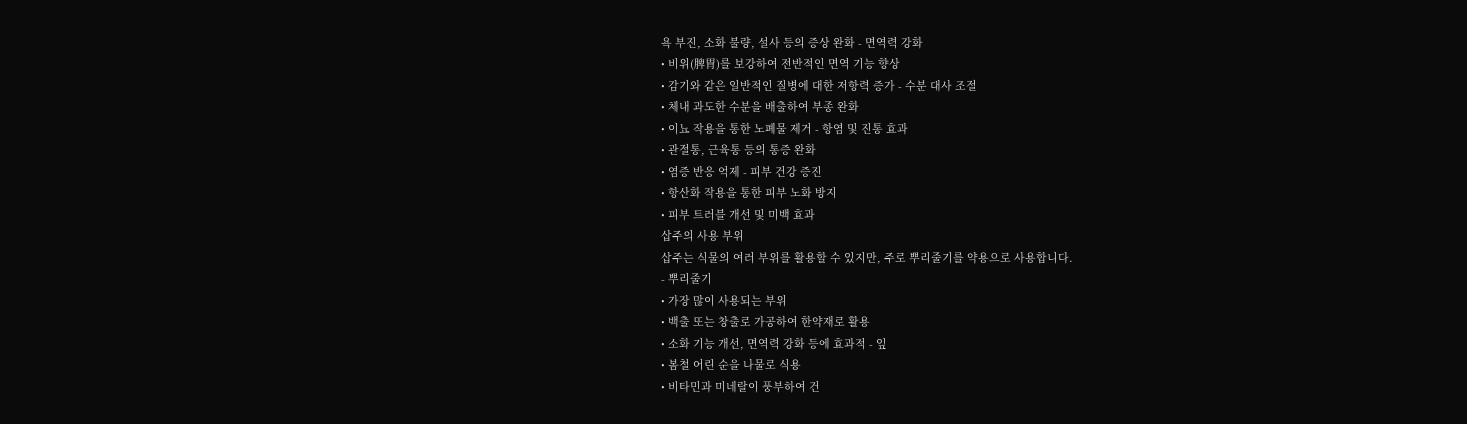욕 부진, 소화 불량, 설사 등의 증상 완화 - 면역력 강화
• 비위(脾胃)를 보강하여 전반적인 면역 기능 향상
• 감기와 같은 일반적인 질병에 대한 저항력 증가 - 수분 대사 조절
• 체내 과도한 수분을 배출하여 부종 완화
• 이뇨 작용을 통한 노폐물 제거 - 항염 및 진통 효과
• 관절통, 근육통 등의 통증 완화
• 염증 반응 억제 - 피부 건강 증진
• 항산화 작용을 통한 피부 노화 방지
• 피부 트러블 개선 및 미백 효과
삽주의 사용 부위
삽주는 식물의 여러 부위를 활용할 수 있지만, 주로 뿌리줄기를 약용으로 사용합니다.
- 뿌리줄기
• 가장 많이 사용되는 부위
• 백출 또는 창출로 가공하여 한약재로 활용
• 소화 기능 개선, 면역력 강화 등에 효과적 - 잎
• 봄철 어린 순을 나물로 식용
• 비타민과 미네랄이 풍부하여 건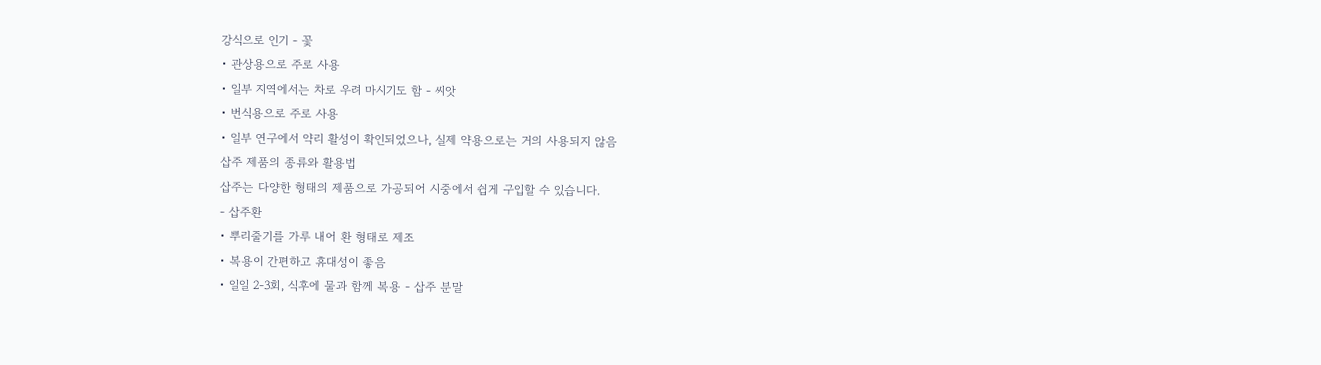강식으로 인기 - 꽃
• 관상용으로 주로 사용
• 일부 지역에서는 차로 우려 마시기도 함 - 씨앗
• 번식용으로 주로 사용
• 일부 연구에서 약리 활성이 확인되었으나, 실제 약용으로는 거의 사용되지 않음
삽주 제품의 종류와 활용법
삽주는 다양한 형태의 제품으로 가공되어 시중에서 쉽게 구입할 수 있습니다.
- 삽주환
• 뿌리줄기를 가루 내어 환 형태로 제조
• 복용이 간편하고 휴대성이 좋음
• 일일 2-3회, 식후에 물과 함께 복용 - 삽주 분말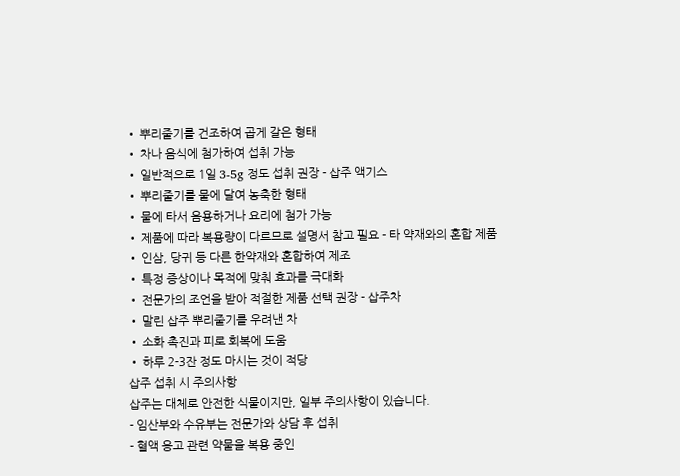• 뿌리줄기를 건조하여 곱게 갈은 형태
• 차나 음식에 첨가하여 섭취 가능
• 일반적으로 1일 3-5g 정도 섭취 권장 - 삽주 액기스
• 뿌리줄기를 물에 달여 농축한 형태
• 물에 타서 음용하거나 요리에 첨가 가능
• 제품에 따라 복용량이 다르므로 설명서 참고 필요 - 타 약재와의 혼합 제품
• 인삼, 당귀 등 다른 한약재와 혼합하여 제조
• 특정 증상이나 목적에 맞춰 효과를 극대화
• 전문가의 조언을 받아 적절한 제품 선택 권장 - 삽주차
• 말린 삽주 뿌리줄기를 우려낸 차
• 소화 촉진과 피로 회복에 도움
• 하루 2-3잔 정도 마시는 것이 적당
삽주 섭취 시 주의사항
삽주는 대체로 안전한 식물이지만, 일부 주의사항이 있습니다.
- 임산부와 수유부는 전문가와 상담 후 섭취
- 혈액 응고 관련 약물을 복용 중인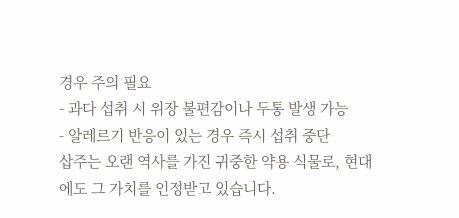경우 주의 필요
- 과다 섭취 시 위장 불편감이나 두통 발생 가능
- 알레르기 반응이 있는 경우 즉시 섭취 중단
삽주는 오랜 역사를 가진 귀중한 약용 식물로, 현대에도 그 가치를 인정받고 있습니다.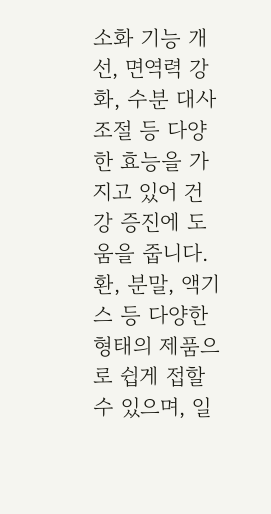소화 기능 개선, 면역력 강화, 수분 대사 조절 등 다양한 효능을 가지고 있어 건강 증진에 도움을 줍니다. 환, 분말, 액기스 등 다양한 형태의 제품으로 쉽게 접할 수 있으며, 일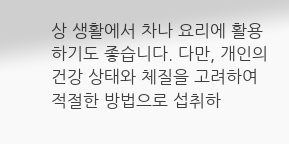상 생활에서 차나 요리에 활용하기도 좋습니다. 다만, 개인의 건강 상태와 체질을 고려하여 적절한 방법으로 섭취하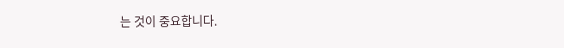는 것이 중요합니다.